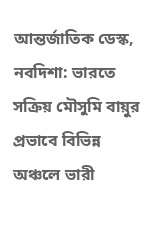আন্তর্জাতিক ডেস্ক, নবদিশা: ভারতে সক্রিয় মৌসুমি বায়ুর প্রভাবে বিভিন্ন অঞ্চলে ভারী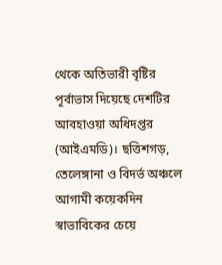থেকে অতিভারী বৃষ্টির পূর্বাভাস দিয়েছে দেশটির আবহাওয়া অধিদপ্তর (আইএমডি)। ছত্তিশগড়, তেলেঙ্গানা ও বিদর্ভ অঞ্চলে আগামী কয়েকদিন স্বাভাবিকের চেয়ে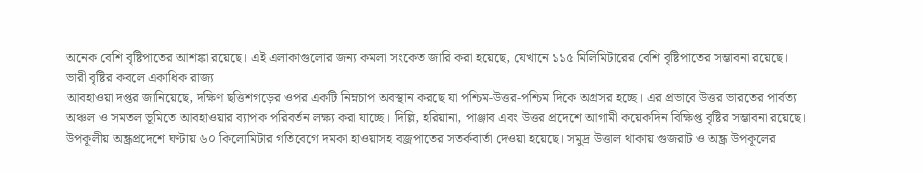অনেক বেশি বৃষ্টিপাতের আশঙ্কা রয়েছে। এই এলাকাগুলোর জন্য কমলা সংকেত জারি করা হয়েছে, যেখানে ১১৫ মিলিমিটারের বেশি বৃষ্টিপাতের সম্ভাবনা রয়েছে।
ভারী বৃষ্টির কবলে একাধিক রাজ্য
আবহাওয়া দপ্তর জানিয়েছে, দক্ষিণ ছত্তিশগড়ের ওপর একটি নিম্নচাপ অবস্থান করছে যা পশ্চিম-উত্তর-পশ্চিম দিকে অগ্রসর হচ্ছে। এর প্রভাবে উত্তর ভারতের পার্বত্য অঞ্চল ও সমতল ভূমিতে আবহাওয়ার ব্যাপক পরিবর্তন লক্ষ্য করা যাচ্ছে। দিল্লি, হরিয়ানা, পাঞ্জাব এবং উত্তর প্রদেশে আগামী কয়েকদিন বিক্ষিপ্ত বৃষ্টির সম্ভাবনা রয়েছে।
উপকূলীয় অন্ধ্রপ্রদেশে ঘণ্টায় ৬০ কিলোমিটার গতিবেগে দমকা হাওয়াসহ বজ্রপাতের সতর্কবার্তা দেওয়া হয়েছে। সমুদ্র উত্তাল থাকায় গুজরাট ও অন্ধ্র উপকূলের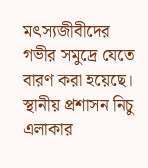মৎস্যজীবীদের গভীর সমুদ্রে যেতে বারণ করা হয়েছে। স্থানীয় প্রশাসন নিচু এলাকার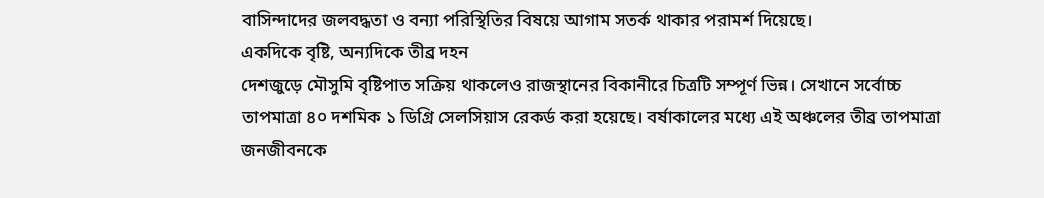বাসিন্দাদের জলবদ্ধতা ও বন্যা পরিস্থিতির বিষয়ে আগাম সতর্ক থাকার পরামর্শ দিয়েছে।
একদিকে বৃষ্টি, অন্যদিকে তীব্র দহন
দেশজুড়ে মৌসুমি বৃষ্টিপাত সক্রিয় থাকলেও রাজস্থানের বিকানীরে চিত্রটি সম্পূর্ণ ভিন্ন। সেখানে সর্বোচ্চ তাপমাত্রা ৪০ দশমিক ১ ডিগ্রি সেলসিয়াস রেকর্ড করা হয়েছে। বর্ষাকালের মধ্যে এই অঞ্চলের তীব্র তাপমাত্রা জনজীবনকে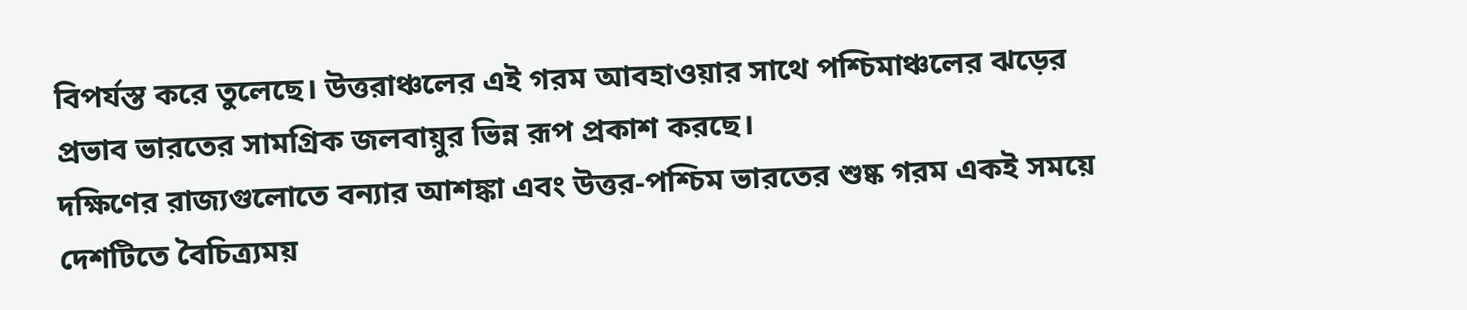বিপর্যস্ত করে তুলেছে। উত্তরাঞ্চলের এই গরম আবহাওয়ার সাথে পশ্চিমাঞ্চলের ঝড়ের প্রভাব ভারতের সামগ্রিক জলবায়ুর ভিন্ন রূপ প্রকাশ করছে।
দক্ষিণের রাজ্যগুলোতে বন্যার আশঙ্কা এবং উত্তর-পশ্চিম ভারতের শুষ্ক গরম একই সময়ে দেশটিতে বৈচিত্র্যময়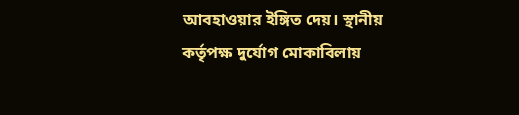আবহাওয়ার ইঙ্গিত দেয়। স্থানীয় কর্তৃপক্ষ দুর্যোগ মোকাবিলায়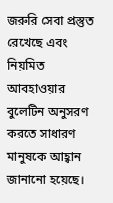জরুরি সেবা প্রস্তুত রেখেছে এবং নিয়মিত আবহাওয়ার বুলেটিন অনুসরণ করতে সাধারণ মানুষকে আহ্বান জানানো হয়েছে।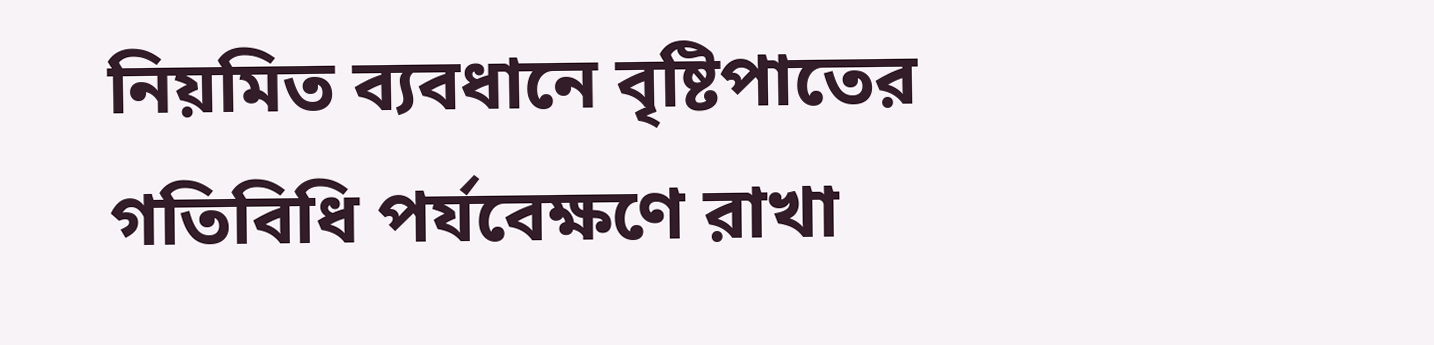নিয়মিত ব্যবধানে বৃষ্টিপাতের গতিবিধি পর্যবেক্ষণে রাখা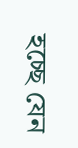হচ্ছে যেন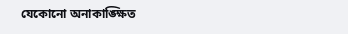যেকোনো অনাকাঙ্ক্ষিত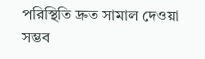পরিস্থিতি দ্রুত সামাল দেওয়া সম্ভব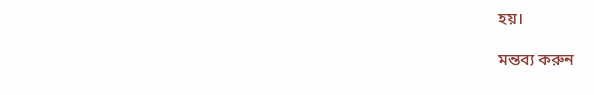হয়।

মন্তব্য করুন